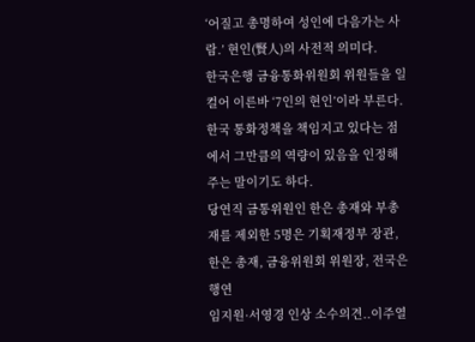‘어질고 총명하여 성인에 다음가는 사람.’ 현인(賢人)의 사전적 의미다.
한국은행 금융통화위원회 위원들을 일컬어 이른바 ‘7인의 현인’이라 부른다. 한국 통화정책을 책임지고 있다는 점에서 그만큼의 역량이 있음을 인정해 주는 말이기도 하다.
당연직 금통위원인 한은 총재와 부총재를 제외한 5명은 기획재정부 장관, 한은 총재, 금융위원회 위원장, 전국은행연
임지원·서영경 인상 소수의견..이주열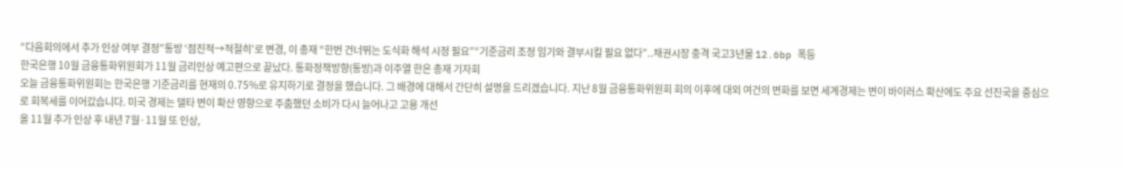“다음회의에서 추가 인상 여부 결정”통방 ‘점진적→적절히’로 변경, 이 총재 “한번 건너뛰는 도식화 해석 시정 필요”“기준금리 조정 임기와 결부시킬 필요 없다”..채권시장 충격 국고3년물 12.6bp 폭등
한국은행 10월 금융통화위원회가 11월 금리인상 예고편으로 끝났다. 통화정책방향(통방)과 이주열 한은 총재 기자회
오늘 금융통화위원회는 한국은행 기준금리를 현재의 0.75%로 유지하기로 결정을 했습니다. 그 배경에 대해서 간단히 설명을 드리겠습니다. 지난 8월 금융통화위원회 회의 이후에 대외 여건의 변화를 보면 세계경제는 변이 바이러스 확산에도 주요 선진국을 중심으로 회복세를 이어갔습니다. 미국 경제는 델타 변이 확산 영향으로 주춤했던 소비가 다시 늘어나고 고용 개선
올 11월 추가 인상 후 내년 7월·11월 또 인상,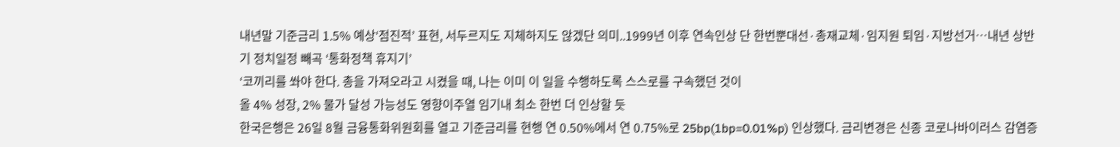내년말 기준금리 1.5% 예상‘점진적’ 표현, 서두르지도 지체하지도 않겠단 의미..1999년 이후 연속인상 단 한번뿐대선·총재교체·임지원 퇴임·지방선거…내년 상반기 정치일정 빼곡 ‘통화정책 휴지기’
‘코끼리를 쏴야 한다. 총을 가져오라고 시켰을 때, 나는 이미 이 일을 수행하도록 스스로를 구속했던 것이
올 4% 성장, 2% 물가 달성 가능성도 영향이주열 임기내 최소 한번 더 인상할 듯
한국은행은 26일 8월 금융통화위원회를 열고 기준금리를 현행 연 0.50%에서 연 0.75%로 25bp(1bp=0.01%p) 인상했다. 금리변경은 신종 코로나바이러스 감염증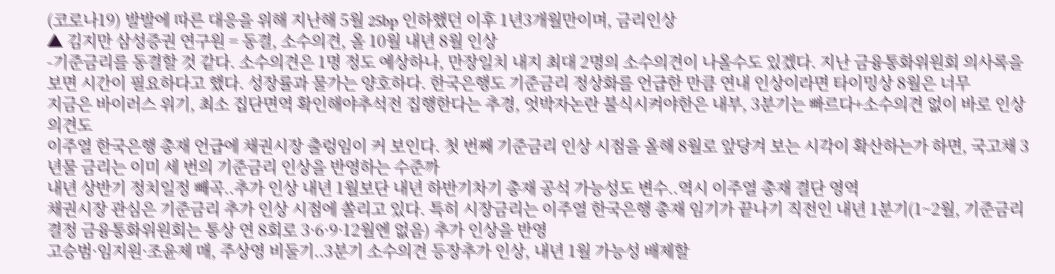(코로나19) 발발에 따른 대응을 위해 지난해 5월 25bp 인하했던 이후 1년3개월만이며, 금리인상
▲ 김지만 삼성증권 연구원 = 동결, 소수의견, 올 10월 내년 8월 인상
-기준금리를 동결할 것 같다. 소수의견은 1명 정도 예상하나, 만장일치 내지 최대 2명의 소수의견이 나올수도 있겠다. 지난 금융통화위원회 의사록을 보면 시간이 필요하다고 했다. 성장률과 물가는 양호하다. 한국은행도 기준금리 정상화를 언급한 만큼 연내 인상이라면 타이밍상 8월은 너무
지금은 바이러스 위기, 최소 집단면역 확인해야추석전 집행한다는 추경, 엇박자논란 불식시켜야한은 내부, 3분기는 빠르다+소수의견 없이 바로 인상 의견도
이주열 한국은행 총재 언급에 채권시장 출렁임이 커 보인다. 첫 번째 기준금리 인상 시점을 올해 8월로 앞당겨 보는 시각이 확산하는가 하면, 국고채 3년물 금리는 이미 세 번의 기준금리 인상을 반영하는 수준까
내년 상반기 정치일정 빼곡..추가 인상 내년 1월보단 내년 하반기차기 총재 공석 가능성도 변수..역시 이주열 총재 결단 영역
채권시장 관심은 기준금리 추가 인상 시점에 쏠리고 있다. 특히 시장금리는 이주열 한국은행 총재 임기가 끝나기 직전인 내년 1분기(1~2월, 기준금리 결정 금융통화위원회는 통상 연 8회로 3·6·9·12월엔 없음) 추가 인상을 반영
고승범·임지원·조윤제 매, 주상영 비둘기..3분기 소수의견 등장추가 인상, 내년 1월 가능성 배제할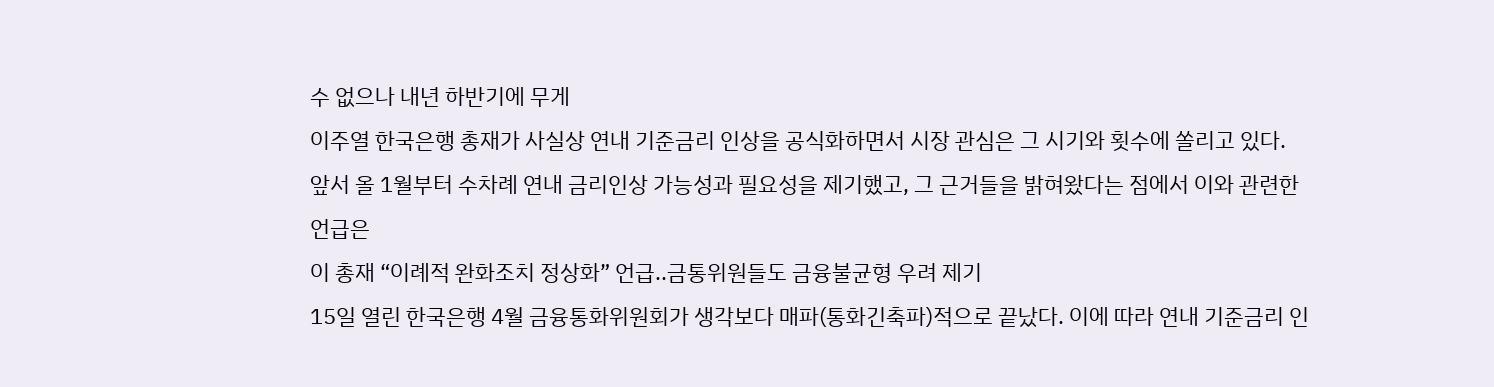수 없으나 내년 하반기에 무게
이주열 한국은행 총재가 사실상 연내 기준금리 인상을 공식화하면서 시장 관심은 그 시기와 횟수에 쏠리고 있다.
앞서 올 1월부터 수차례 연내 금리인상 가능성과 필요성을 제기했고, 그 근거들을 밝혀왔다는 점에서 이와 관련한 언급은
이 총재 “이례적 완화조치 정상화” 언급..금통위원들도 금융불균형 우려 제기
15일 열린 한국은행 4월 금융통화위원회가 생각보다 매파(통화긴축파)적으로 끝났다. 이에 따라 연내 기준금리 인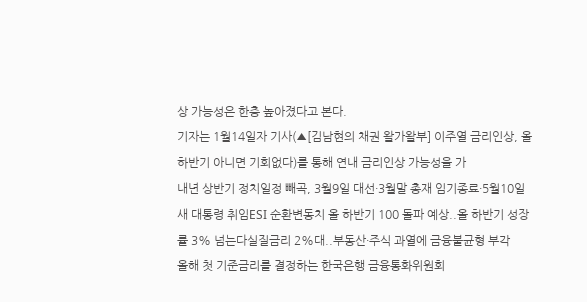상 가능성은 한층 높아졌다고 본다.
기자는 1월14일자 기사(▲[김남현의 채권 왈가왈부] 이주열 금리인상, 올 하반기 아니면 기회없다)를 통해 연내 금리인상 가능성을 가
내년 상반기 정치일정 빼곡, 3월9일 대선·3월말 총재 임기종료·5월10일 새 대통령 취임ESI 순환변동치 올 하반기 100 돌파 예상..올 하반기 성장률 3% 넘는다실질금리 2%대..부동산·주식 과열에 금융불균형 부각
올해 첫 기준금리를 결정하는 한국은행 금융통화위원회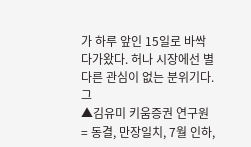가 하루 앞인 15일로 바싹 다가왔다. 허나 시장에선 별다른 관심이 없는 분위기다. 그
▲김유미 키움증권 연구원 = 동결, 만장일치, 7월 인하,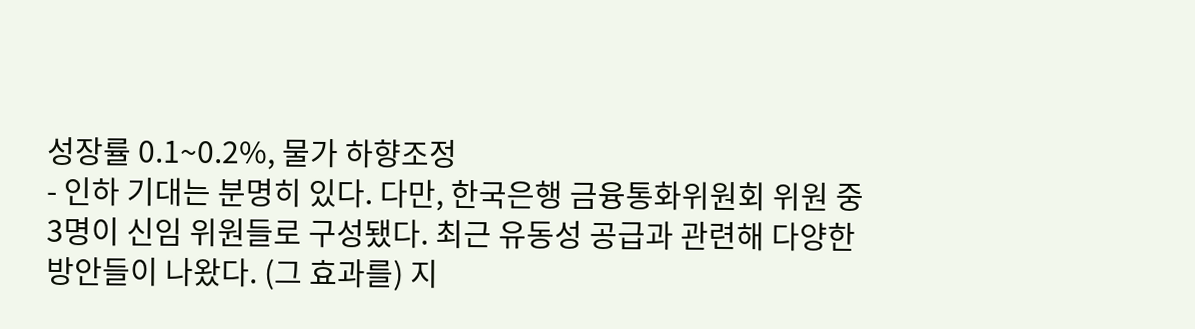성장률 0.1~0.2%, 물가 하향조정
- 인하 기대는 분명히 있다. 다만, 한국은행 금융통화위원회 위원 중 3명이 신임 위원들로 구성됐다. 최근 유동성 공급과 관련해 다양한 방안들이 나왔다. (그 효과를) 지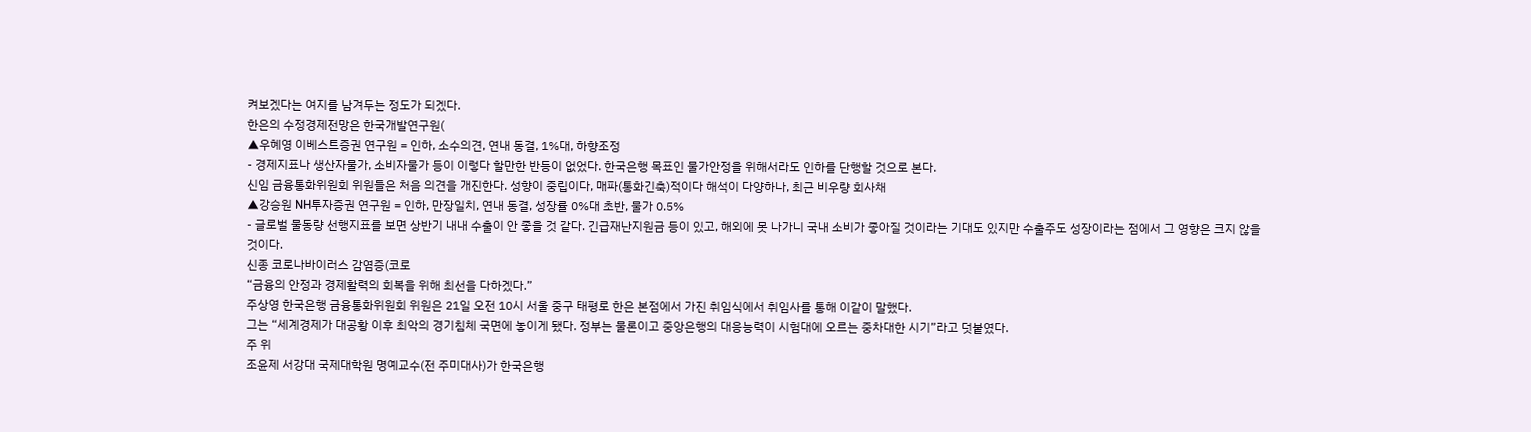켜보겠다는 여지를 남겨두는 정도가 되겠다.
한은의 수정경제전망은 한국개발연구원(
▲우혜영 이베스트증권 연구원 = 인하, 소수의견, 연내 동결, 1%대, 하향조정
- 경제지표나 생산자물가, 소비자물가 등이 이렇다 할만한 반등이 없었다. 한국은행 목표인 물가안정을 위해서라도 인하를 단행할 것으로 본다.
신임 금융통화위원회 위원들은 처음 의견을 개진한다. 성향이 중립이다, 매파(통화긴축)적이다 해석이 다양하나, 최근 비우량 회사채
▲강승원 NH투자증권 연구원 = 인하, 만장일치, 연내 동결, 성장률 0%대 초반, 물가 0.5%
- 글로벌 물동량 선행지표를 보면 상반기 내내 수출이 안 좋을 것 같다. 긴급재난지원금 등이 있고, 해외에 못 나가니 국내 소비가 좋아질 것이라는 기대도 있지만 수출주도 성장이라는 점에서 그 영향은 크지 않을 것이다.
신종 코로나바이러스 감염증(코로
“금융의 안정과 경제활력의 회복을 위해 최선을 다하겠다.”
주상영 한국은행 금융통화위원회 위원은 21일 오전 10시 서울 중구 태평로 한은 본점에서 가진 취임식에서 취임사를 통해 이같이 말했다.
그는 “세계경제가 대공황 이후 최악의 경기침체 국면에 놓이게 됐다. 정부는 물론이고 중앙은행의 대응능력이 시험대에 오르는 중차대한 시기”라고 덧붙였다.
주 위
조윤제 서강대 국제대학원 명예교수(전 주미대사)가 한국은행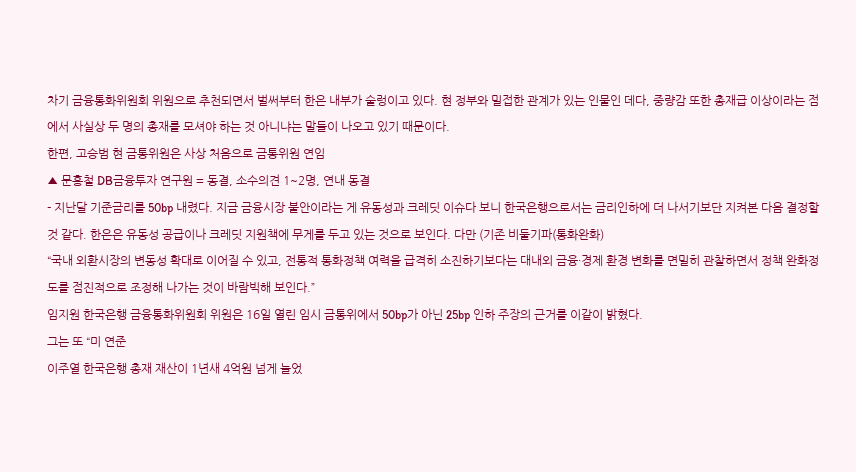차기 금융통화위원회 위원으로 추천되면서 벌써부터 한은 내부가 술렁이고 있다. 현 정부와 밀접한 관계가 있는 인물인 데다, 중량감 또한 총재급 이상이라는 점에서 사실상 두 명의 총재를 모셔야 하는 것 아니냐는 말들이 나오고 있기 때문이다.
한편, 고승범 현 금통위원은 사상 처음으로 금통위원 연임
▲ 문홍철 DB금융투자 연구원 = 동결, 소수의견 1~2명, 연내 동결
- 지난달 기준금리를 50bp 내렸다. 지금 금융시장 불안이라는 게 유동성과 크레딧 이슈다 보니 한국은행으로서는 금리인하에 더 나서기보단 지켜본 다음 결정할 것 같다. 한은은 유동성 공급이나 크레딧 지원책에 무게를 두고 있는 것으로 보인다. 다만 (기존 비둘기파(통화완화)
“국내 외환시장의 변동성 확대로 이어질 수 있고, 전통적 통화정책 여력을 급격히 소진하기보다는 대내외 금융·경제 환경 변화를 면밀히 관찰하면서 정책 완화정도를 점진적으로 조정해 나가는 것이 바람빅해 보인다.”
임지원 한국은행 금융통화위원회 위원은 16일 열린 임시 금통위에서 50bp가 아닌 25bp 인하 주장의 근거를 이같이 밝혔다.
그는 또 “미 연준
이주열 한국은행 총재 재산이 1년새 4억원 넘게 늘었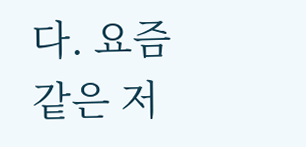다. 요즘 같은 저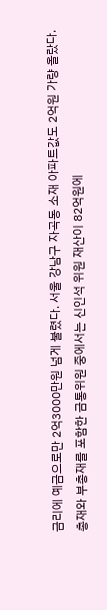금리에 예금으로만 2억3000만원 넘게 불렸다. 서울 강남구 자곡동 소재 아파트값도 2억원 가량 올랐다.
총재와 부총재를 포함한 금통위원 중에서는 신인석 위원 재산이 82억원에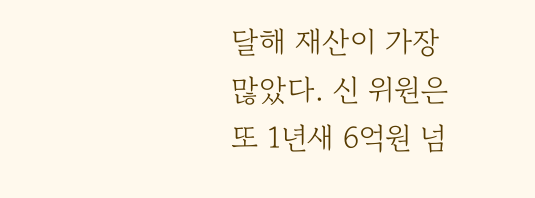달해 재산이 가장 많았다. 신 위원은 또 1년새 6억원 넘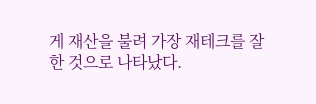게 재산을 불려 가장 재테크를 잘한 것으로 나타났다.